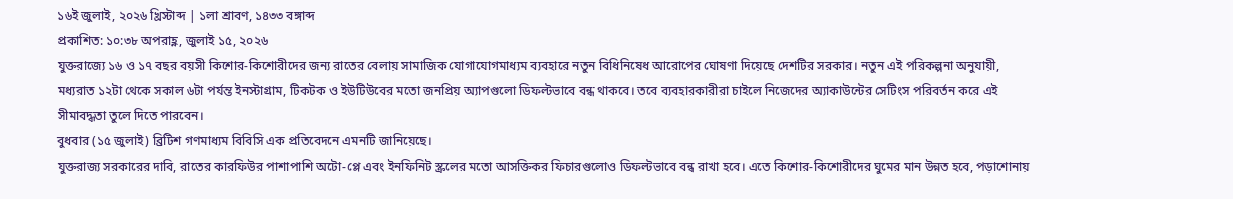১৬ই জুলাই, ২০২৬ খ্রিস্টাব্দ | ১লা শ্রাবণ, ১৪৩৩ বঙ্গাব্দ
প্রকাশিত: ১০:৩৮ অপরাহ্ণ, জুলাই ১৫, ২০২৬
যুক্তরাজ্যে ১৬ ও ১৭ বছর বয়সী কিশোর-কিশোরীদের জন্য রাতের বেলায় সামাজিক যোগাযোগমাধ্যম ব্যবহারে নতুন বিধিনিষেধ আরোপের ঘোষণা দিয়েছে দেশটির সরকার। নতুন এই পরিকল্পনা অনুযায়ী, মধ্যরাত ১২টা থেকে সকাল ৬টা পর্যন্ত ইনস্টাগ্রাম, টিকটক ও ইউটিউবের মতো জনপ্রিয় অ্যাপগুলো ডিফল্টভাবে বন্ধ থাকবে। তবে ব্যবহারকারীরা চাইলে নিজেদের অ্যাকাউন্টের সেটিংস পরিবর্তন করে এই সীমাবদ্ধতা তুলে দিতে পারবেন।
বুধবার (১৫ জুলাই) ব্রিটিশ গণমাধ্যম বিবিসি এক প্রতিবেদনে এমনটি জানিয়েছে।
যুক্তরাজ্য সরকারের দাবি, রাতের কারফিউর পাশাপাশি অটো-প্লে এবং ইনফিনিট স্ক্রলের মতো আসক্তিকর ফিচারগুলোও ডিফল্টভাবে বন্ধ রাখা হবে। এতে কিশোর-কিশোরীদের ঘুমের মান উন্নত হবে, পড়াশোনায়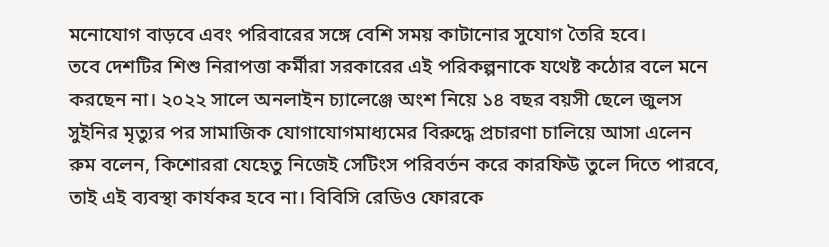মনোযোগ বাড়বে এবং পরিবারের সঙ্গে বেশি সময় কাটানোর সুযোগ তৈরি হবে।
তবে দেশটির শিশু নিরাপত্তা কর্মীরা সরকারের এই পরিকল্পনাকে যথেষ্ট কঠোর বলে মনে করছেন না। ২০২২ সালে অনলাইন চ্যালেঞ্জে অংশ নিয়ে ১৪ বছর বয়সী ছেলে জুলস সুইনির মৃত্যুর পর সামাজিক যোগাযোগমাধ্যমের বিরুদ্ধে প্রচারণা চালিয়ে আসা এলেন রুম বলেন, কিশোররা যেহেতু নিজেই সেটিংস পরিবর্তন করে কারফিউ তুলে দিতে পারবে, তাই এই ব্যবস্থা কার্যকর হবে না। বিবিসি রেডিও ফোরকে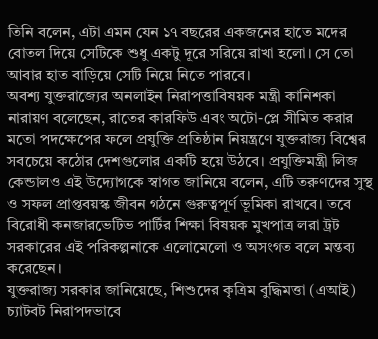তিনি বলেন, এটা এমন যেন ১৭ বছরের একজনের হাতে মদের বোতল দিয়ে সেটিকে শুধু একটু দূরে সরিয়ে রাখা হলো। সে তো আবার হাত বাড়িয়ে সেটি নিয়ে নিতে পারবে।
অবশ্য যুক্তরাজ্যের অনলাইন নিরাপত্তাবিষয়ক মন্ত্রী কানিশকা নারায়ণ বলেছেন, রাতের কারফিউ এবং অটো-প্লে সীমিত করার মতো পদক্ষেপের ফলে প্রযুক্তি প্রতিষ্ঠান নিয়ন্ত্রণে যুক্তরাজ্য বিশ্বের সবচেয়ে কঠোর দেশগুলোর একটি হয়ে উঠবে। প্রযুক্তিমন্ত্রী লিজ কেন্ডালও এই উদ্যোগকে স্বাগত জানিয়ে বলেন, এটি তরুণদের সুস্থ ও সফল প্রাপ্তবয়স্ক জীবন গঠনে গুরুত্বপূর্ণ ভূমিকা রাখবে। তবে বিরোধী কনজারভেটিভ পার্টির শিক্ষা বিষয়ক মুখপাত্র লরা ট্রট সরকারের এই পরিকল্পনাকে এলোমেলো ও অসংগত বলে মন্তব্য করেছেন।
যুক্তরাজ্য সরকার জানিয়েছে, শিশুদের কৃত্রিম বুদ্ধিমত্তা (এআই) চ্যাটবট নিরাপদভাবে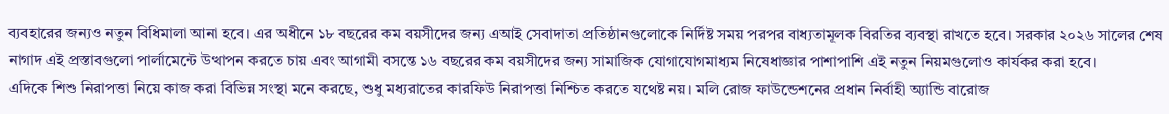ব্যবহারের জন্যও নতুন বিধিমালা আনা হবে। এর অধীনে ১৮ বছরের কম বয়সীদের জন্য এআই সেবাদাতা প্রতিষ্ঠানগুলোকে নির্দিষ্ট সময় পরপর বাধ্যতামূলক বিরতির ব্যবস্থা রাখতে হবে। সরকার ২০২৬ সালের শেষ নাগাদ এই প্রস্তাবগুলো পার্লামেন্টে উত্থাপন করতে চায় এবং আগামী বসন্তে ১৬ বছরের কম বয়সীদের জন্য সামাজিক যোগাযোগমাধ্যম নিষেধাজ্ঞার পাশাপাশি এই নতুন নিয়মগুলোও কার্যকর করা হবে।
এদিকে শিশু নিরাপত্তা নিয়ে কাজ করা বিভিন্ন সংস্থা মনে করছে, শুধু মধ্যরাতের কারফিউ নিরাপত্তা নিশ্চিত করতে যথেষ্ট নয়। মলি রোজ ফাউন্ডেশনের প্রধান নির্বাহী অ্যান্ডি বারোজ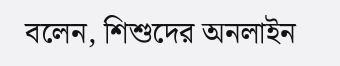বলেন, শিশুদের অনলাইন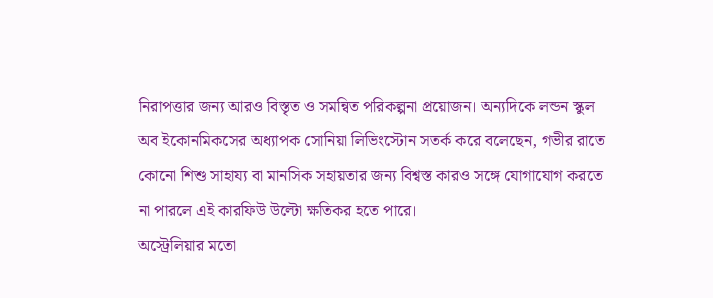নিরাপত্তার জন্য আরও বিস্তৃত ও সমন্বিত পরিকল্পনা প্রয়োজন। অন্যদিকে লন্ডন স্কুল অব ইকোনমিকসের অধ্যাপক সোনিয়া লিভিংস্টোন সতর্ক করে বলেছেন, গভীর রাতে কোনো শিশু সাহায্য বা মানসিক সহায়তার জন্য বিশ্বস্ত কারও সঙ্গে যোগাযোগ করতে না পারলে এই কারফিউ উল্টো ক্ষতিকর হতে পারে।
অস্ট্রেলিয়ার মতো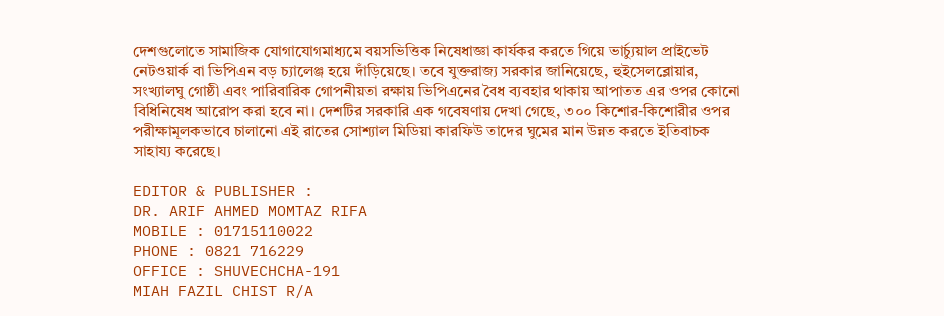দেশগুলোতে সামাজিক যোগাযোগমাধ্যমে বয়সভিত্তিক নিষেধাজ্ঞা কার্যকর করতে গিয়ে ভার্চ্যুয়াল প্রাইভেট নেটওয়ার্ক বা ভিপিএন বড় চ্যালেঞ্জ হয়ে দাঁড়িয়েছে। তবে যুক্তরাজ্য সরকার জানিয়েছে, হুইসেলব্লোয়ার, সংখ্যালঘু গোষ্ঠী এবং পারিবারিক গোপনীয়তা রক্ষায় ভিপিএনের বৈধ ব্যবহার থাকায় আপাতত এর ওপর কোনো বিধিনিষেধ আরোপ করা হবে না। দেশটির সরকারি এক গবেষণায় দেখা গেছে, ৩০০ কিশোর-কিশোরীর ওপর পরীক্ষামূলকভাবে চালানো এই রাতের সোশ্যাল মিডিয়া কারফিউ তাদের ঘুমের মান উন্নত করতে ইতিবাচক সাহায্য করেছে।

EDITOR & PUBLISHER :
DR. ARIF AHMED MOMTAZ RIFA
MOBILE : 01715110022
PHONE : 0821 716229
OFFICE : SHUVECHCHA-191
MIAH FAZIL CHIST R/A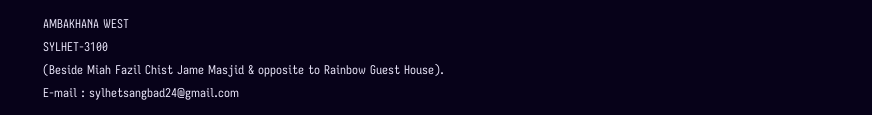AMBAKHANA WEST
SYLHET-3100
(Beside Miah Fazil Chist Jame Masjid & opposite to Rainbow Guest House).
E-mail : sylhetsangbad24@gmail.com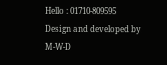Hello : 01710-809595
Design and developed by M-W-D